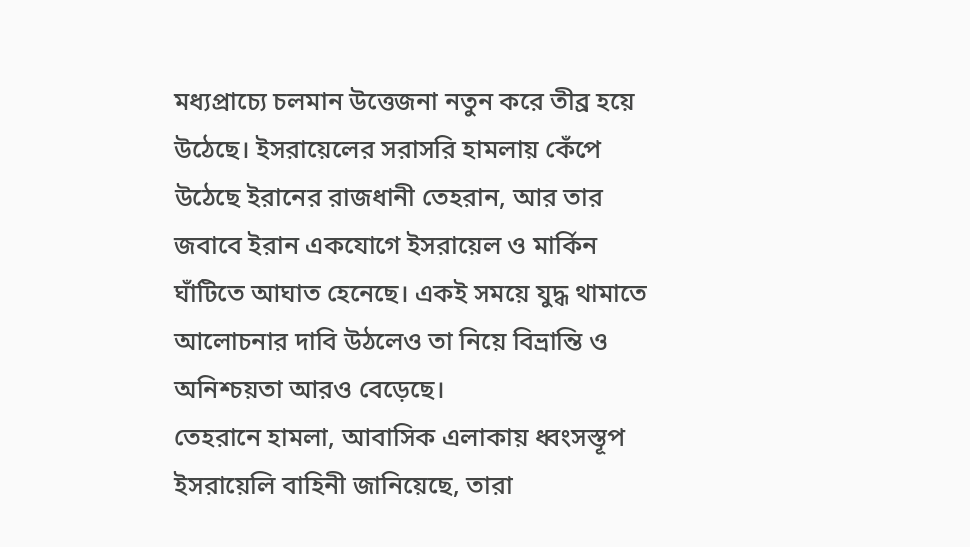মধ্যপ্রাচ্যে চলমান উত্তেজনা নতুন করে তীব্র হয়ে উঠেছে। ইসরায়েলের সরাসরি হামলায় কেঁপে উঠেছে ইরানের রাজধানী তেহরান, আর তার জবাবে ইরান একযোগে ইসরায়েল ও মার্কিন ঘাঁটিতে আঘাত হেনেছে। একই সময়ে যুদ্ধ থামাতে আলোচনার দাবি উঠলেও তা নিয়ে বিভ্রান্তি ও অনিশ্চয়তা আরও বেড়েছে।
তেহরানে হামলা, আবাসিক এলাকায় ধ্বংসস্তূপ
ইসরায়েলি বাহিনী জানিয়েছে, তারা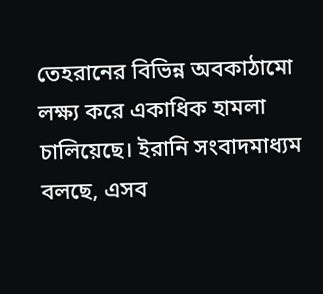তেহরানের বিভিন্ন অবকাঠামো লক্ষ্য করে একাধিক হামলা চালিয়েছে। ইরানি সংবাদমাধ্যম বলছে, এসব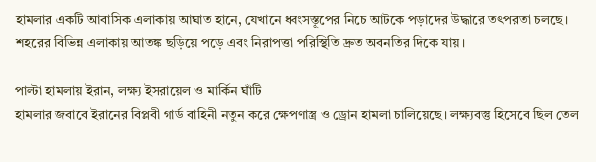হামলার একটি আবাসিক এলাকায় আঘাত হানে, যেখানে ধ্বংসস্তূপের নিচে আটকে পড়াদের উদ্ধারে তৎপরতা চলছে। শহরের বিভিন্ন এলাকায় আতঙ্ক ছড়িয়ে পড়ে এবং নিরাপত্তা পরিস্থিতি দ্রুত অবনতির দিকে যায়।

পাল্টা হামলায় ইরান, লক্ষ্য ইসরায়েল ও মার্কিন ঘাঁটি
হামলার জবাবে ইরানের বিপ্লবী গার্ড বাহিনী নতুন করে ক্ষেপণাস্ত্র ও ড্রোন হামলা চালিয়েছে। লক্ষ্যবস্তু হিসেবে ছিল তেল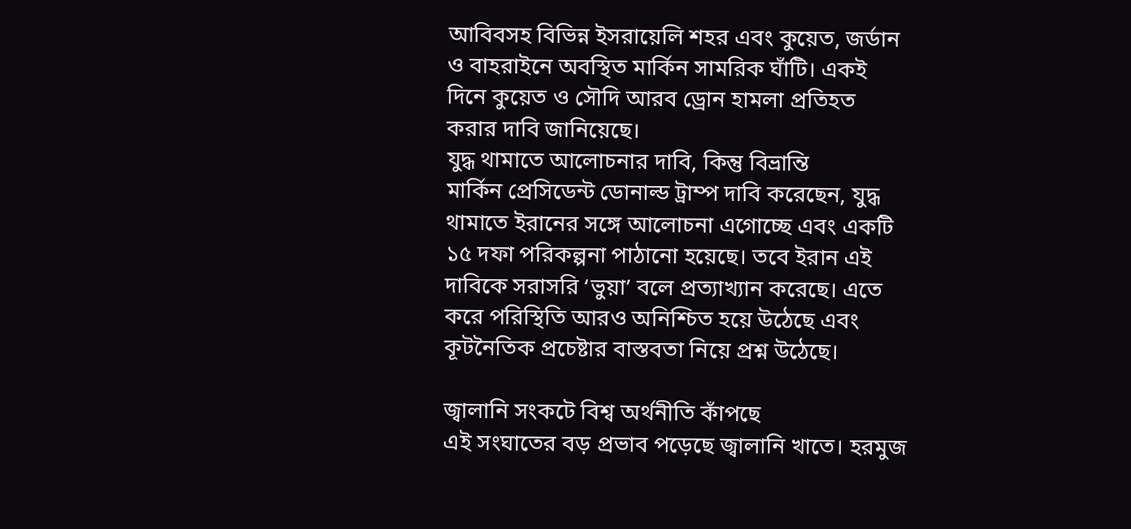আবিবসহ বিভিন্ন ইসরায়েলি শহর এবং কুয়েত, জর্ডান ও বাহরাইনে অবস্থিত মার্কিন সামরিক ঘাঁটি। একই দিনে কুয়েত ও সৌদি আরব ড্রোন হামলা প্রতিহত করার দাবি জানিয়েছে।
যুদ্ধ থামাতে আলোচনার দাবি, কিন্তু বিভ্রান্তি
মার্কিন প্রেসিডেন্ট ডোনাল্ড ট্রাম্প দাবি করেছেন, যুদ্ধ থামাতে ইরানের সঙ্গে আলোচনা এগোচ্ছে এবং একটি ১৫ দফা পরিকল্পনা পাঠানো হয়েছে। তবে ইরান এই দাবিকে সরাসরি ‘ভুয়া’ বলে প্রত্যাখ্যান করেছে। এতে করে পরিস্থিতি আরও অনিশ্চিত হয়ে উঠেছে এবং কূটনৈতিক প্রচেষ্টার বাস্তবতা নিয়ে প্রশ্ন উঠেছে।

জ্বালানি সংকটে বিশ্ব অর্থনীতি কাঁপছে
এই সংঘাতের বড় প্রভাব পড়েছে জ্বালানি খাতে। হরমুজ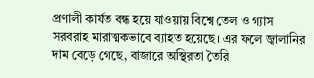প্রণালী কার্যত বন্ধ হয়ে যাওয়ায় বিশ্বে তেল ও গ্যাস সরবরাহ মারাত্মকভাবে ব্যাহত হয়েছে। এর ফলে জ্বালানির দাম বেড়ে গেছে, বাজারে অস্থিরতা তৈরি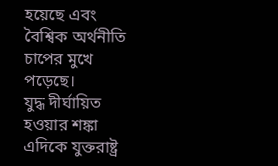হয়েছে এবং বৈশ্বিক অর্থনীতি চাপের মুখে পড়েছে।
যুদ্ধ দীর্ঘায়িত হওয়ার শঙ্কা
এদিকে যুক্তরাষ্ট্র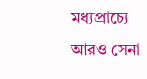মধ্যপ্রাচ্যে আরও সেনা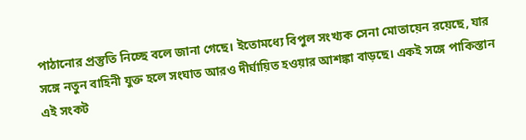পাঠানোর প্রস্তুতি নিচ্ছে বলে জানা গেছে। ইতোমধ্যে বিপুল সংখ্যক সেনা মোতায়েন রয়েছে, যার সঙ্গে নতুন বাহিনী যুক্ত হলে সংঘাত আরও দীর্ঘায়িত হওয়ার আশঙ্কা বাড়ছে। একই সঙ্গে পাকিস্তান এই সংকট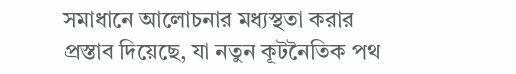সমাধানে আলোচনার মধ্যস্থতা করার প্রস্তাব দিয়েছে, যা নতুন কূটনৈতিক পথ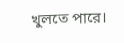খুলতে পারে।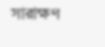সারাক্ষণ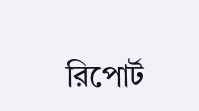রিপোর্ট